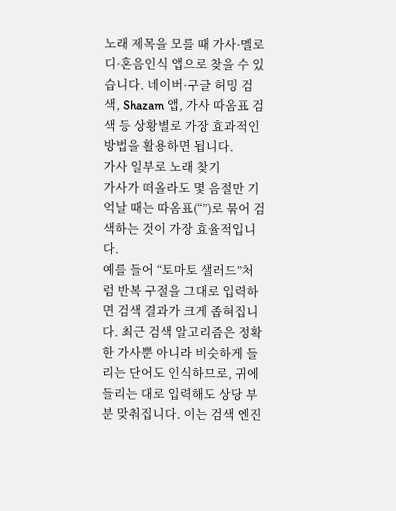노래 제목을 모를 때 가사·멜로디·혼음인식 앱으로 찾을 수 있습니다. 네이버·구글 허밍 검색, Shazam 앱, 가사 따옴표 검색 등 상황별로 가장 효과적인 방법을 활용하면 됩니다.
가사 일부로 노래 찾기
가사가 떠올라도 몇 음절만 기억날 때는 따옴표(“”)로 묶어 검색하는 것이 가장 효율적입니다.
예를 들어 “토마토 샐러드”처럼 반복 구절을 그대로 입력하면 검색 결과가 크게 좁혀집니다. 최근 검색 알고리즘은 정확한 가사뿐 아니라 비슷하게 들리는 단어도 인식하므로, 귀에 들리는 대로 입력해도 상당 부분 맞춰집니다. 이는 검색 엔진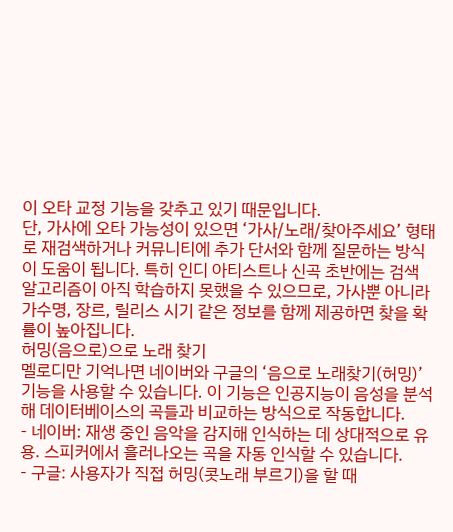이 오타 교정 기능을 갖추고 있기 때문입니다.
단, 가사에 오타 가능성이 있으면 ‘가사/노래/찾아주세요’ 형태로 재검색하거나 커뮤니티에 추가 단서와 함께 질문하는 방식이 도움이 됩니다. 특히 인디 아티스트나 신곡 초반에는 검색 알고리즘이 아직 학습하지 못했을 수 있으므로, 가사뿐 아니라 가수명, 장르, 릴리스 시기 같은 정보를 함께 제공하면 찾을 확률이 높아집니다.
허밍(음으로)으로 노래 찾기
멜로디만 기억나면 네이버와 구글의 ‘음으로 노래찾기(허밍)’ 기능을 사용할 수 있습니다. 이 기능은 인공지능이 음성을 분석해 데이터베이스의 곡들과 비교하는 방식으로 작동합니다.
- 네이버: 재생 중인 음악을 감지해 인식하는 데 상대적으로 유용. 스피커에서 흘러나오는 곡을 자동 인식할 수 있습니다.
- 구글: 사용자가 직접 허밍(콧노래 부르기)을 할 때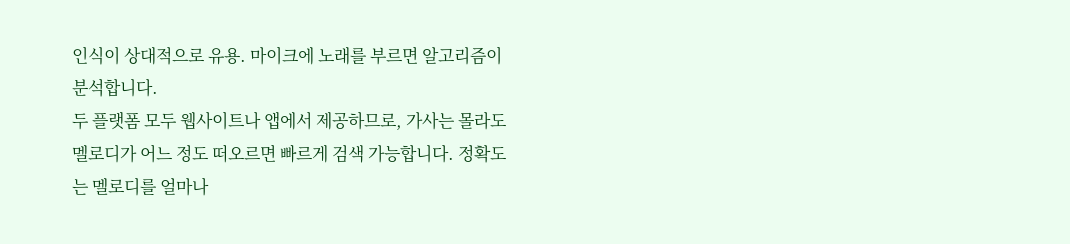인식이 상대적으로 유용. 마이크에 노래를 부르면 알고리즘이 분석합니다.
두 플랫폼 모두 웹사이트나 앱에서 제공하므로, 가사는 몰라도 멜로디가 어느 정도 떠오르면 빠르게 검색 가능합니다. 정확도는 멜로디를 얼마나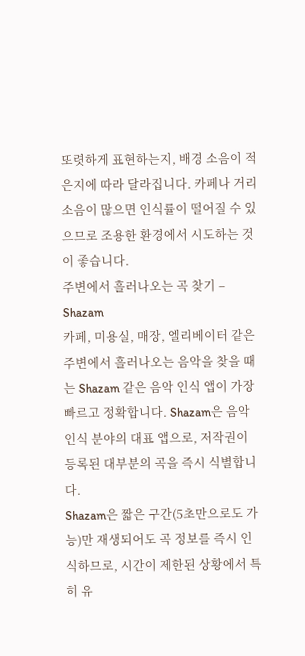또렷하게 표현하는지, 배경 소음이 적은지에 따라 달라집니다. 카페나 거리 소음이 많으면 인식률이 떨어질 수 있으므로 조용한 환경에서 시도하는 것이 좋습니다.
주변에서 흘러나오는 곡 찾기 – Shazam
카페, 미용실, 매장, 엘리베이터 같은 주변에서 흘러나오는 음악을 찾을 때는 Shazam 같은 음악 인식 앱이 가장 빠르고 정확합니다. Shazam은 음악 인식 분야의 대표 앱으로, 저작권이 등록된 대부분의 곡을 즉시 식별합니다.
Shazam은 짧은 구간(5초만으로도 가능)만 재생되어도 곡 정보를 즉시 인식하므로, 시간이 제한된 상황에서 특히 유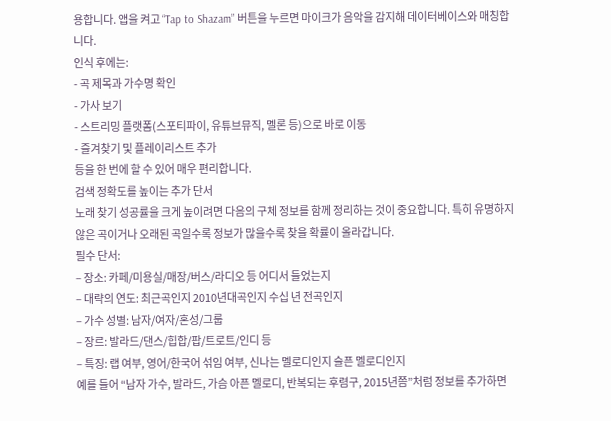용합니다. 앱을 켜고 “Tap to Shazam” 버튼을 누르면 마이크가 음악을 감지해 데이터베이스와 매칭합니다.
인식 후에는:
- 곡 제목과 가수명 확인
- 가사 보기
- 스트리밍 플랫폼(스포티파이, 유튜브뮤직, 멜론 등)으로 바로 이동
- 즐겨찾기 및 플레이리스트 추가
등을 한 번에 할 수 있어 매우 편리합니다.
검색 정확도를 높이는 추가 단서
노래 찾기 성공률을 크게 높이려면 다음의 구체 정보를 함께 정리하는 것이 중요합니다. 특히 유명하지 않은 곡이거나 오래된 곡일수록 정보가 많을수록 찾을 확률이 올라갑니다.
필수 단서:
– 장소: 카페/미용실/매장/버스/라디오 등 어디서 들었는지
– 대략의 연도: 최근곡인지 2010년대곡인지 수십 년 전곡인지
– 가수 성별: 남자/여자/혼성/그룹
– 장르: 발라드/댄스/힙합/팝/트로트/인디 등
– 특징: 랩 여부, 영어/한국어 섞임 여부, 신나는 멜로디인지 슬픈 멜로디인지
예를 들어 “남자 가수, 발라드, 가슴 아픈 멜로디, 반복되는 후렴구, 2015년쯤”처럼 정보를 추가하면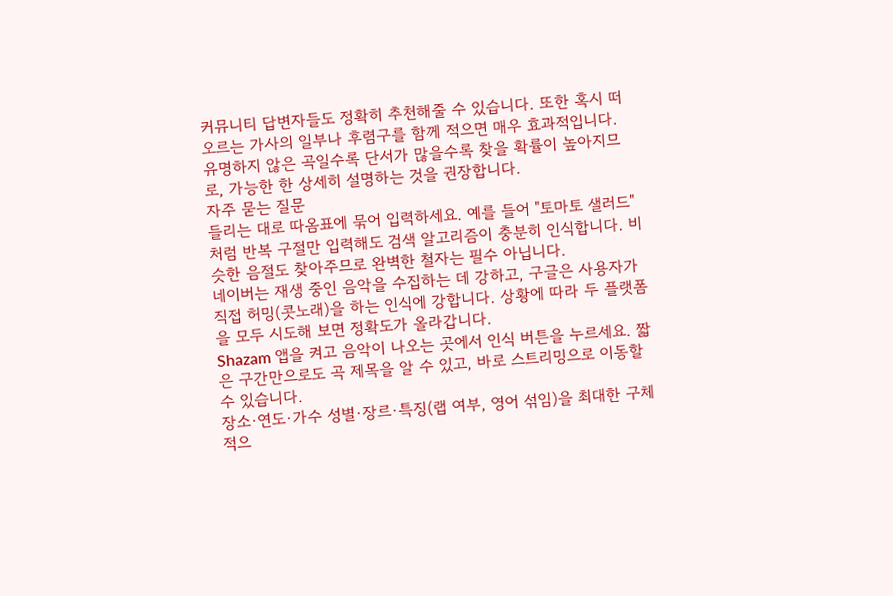커뮤니티 답변자들도 정확히 추천해줄 수 있습니다. 또한 혹시 떠오르는 가사의 일부나 후렴구를 함께 적으면 매우 효과적입니다. 유명하지 않은 곡일수록 단서가 많을수록 찾을 확률이 높아지므로, 가능한 한 상세히 설명하는 것을 권장합니다.
자주 묻는 질문
들리는 대로 따옴표에 묶어 입력하세요. 예를 들어 "토마토 샐러드"처럼 반복 구절만 입력해도 검색 알고리즘이 충분히 인식합니다. 비슷한 음절도 찾아주므로 완벽한 철자는 필수 아닙니다.
네이버는 재생 중인 음악을 수집하는 데 강하고, 구글은 사용자가 직접 허밍(콧노래)을 하는 인식에 강합니다. 상황에 따라 두 플랫폼을 모두 시도해 보면 정확도가 올라갑니다.
Shazam 앱을 켜고 음악이 나오는 곳에서 인식 버튼을 누르세요. 짧은 구간만으로도 곡 제목을 알 수 있고, 바로 스트리밍으로 이동할 수 있습니다.
장소·연도·가수 성별·장르·특징(랩 여부, 영어 섞임)을 최대한 구체적으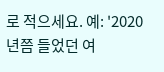로 적으세요. 예: '2020년쯤 들었던 여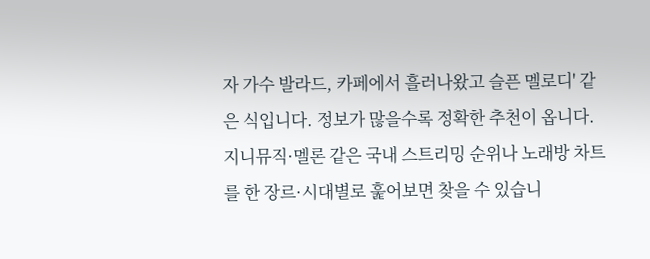자 가수 발라드, 카페에서 흘러나왔고 슬픈 멜로디' 같은 식입니다. 정보가 많을수록 정확한 추천이 옵니다.
지니뮤직·멜론 같은 국내 스트리밍 순위나 노래방 차트를 한 장르·시대별로 훑어보면 찾을 수 있습니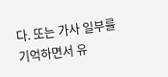다. 또는 가사 일부를 기억하면서 유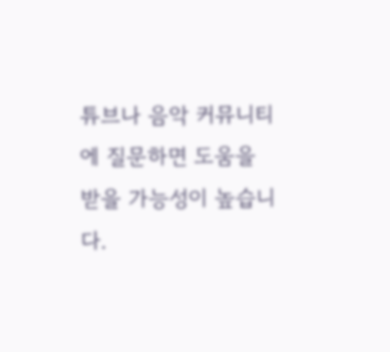튜브나 음악 커뮤니티에 질문하면 도움을 받을 가능성이 높습니다.